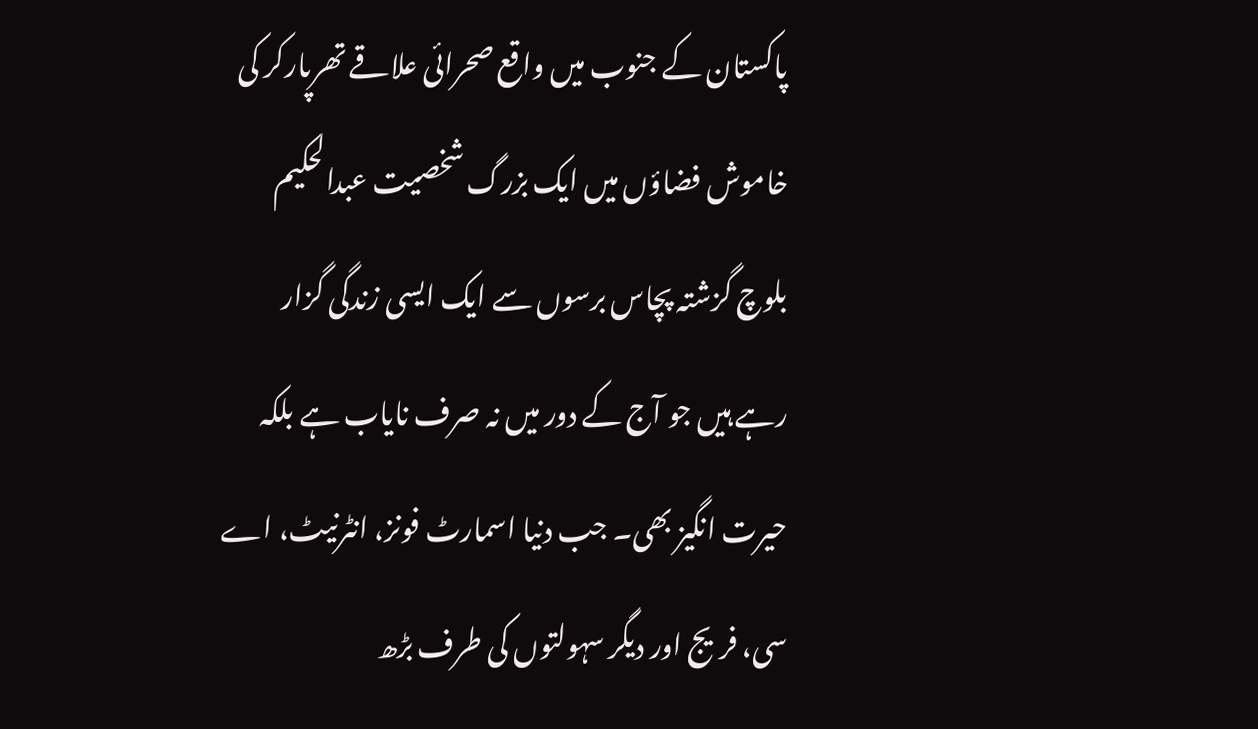پاکستان کے جنوب میں واقع صحرائی علاقے تھرپارکر کی خاموش فضاؤں میں ایک بزرگ شخصیت عبدالحکیم بلوچ گزشتہ پچاس برسوں سے ایک ایسی زندگی گزار رہے ہیں جو آج کے دور میں نہ صرف نایاب ہے بلکہ حیرت انگیز بھی۔ جب دنیا اسمارٹ فونز، انٹرنیٹ، اے سی، فریج اور دیگر سہولتوں کی طرف بڑھ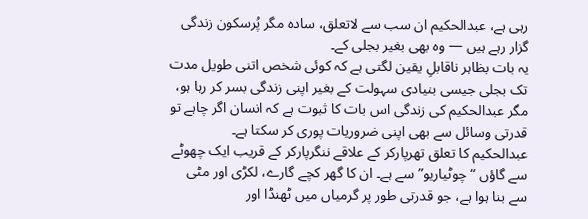رہی ہے، عبدالحکیم ان سب سے لاتعلق، سادہ مگر پُرسکون زندگی گزار رہے ہیں — وہ بھی بغیر بجلی کے۔
یہ بات بظاہر ناقابلِ یقین لگتی ہے کہ کوئی شخص اتنی طویل مدت تک بجلی جیسی بنیادی سہولت کے بغیر اپنی زندگی بسر کر رہا ہو، مگر عبدالحکیم کی زندگی اس بات کا ثبوت ہے کہ انسان اگر چاہے تو قدرتی وسائل سے بھی اپنی ضروریات پوری کر سکتا ہے۔
عبدالحکیم کا تعلق تھرپارکر کے علاقے ننگرپارکر کے قریب ایک چھوٹے سے گاؤں “چوٹیاریو” سے ہے۔ ان کا گھر کچے گارے، لکڑی اور مٹی سے بنا ہوا ہے، جو قدرتی طور پر گرمیاں میں ٹھنڈا اور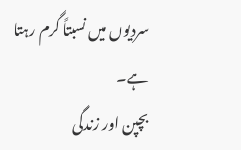سردیوں میں نسبتاً گرم رہتا ہے۔
بچپن اور زندگی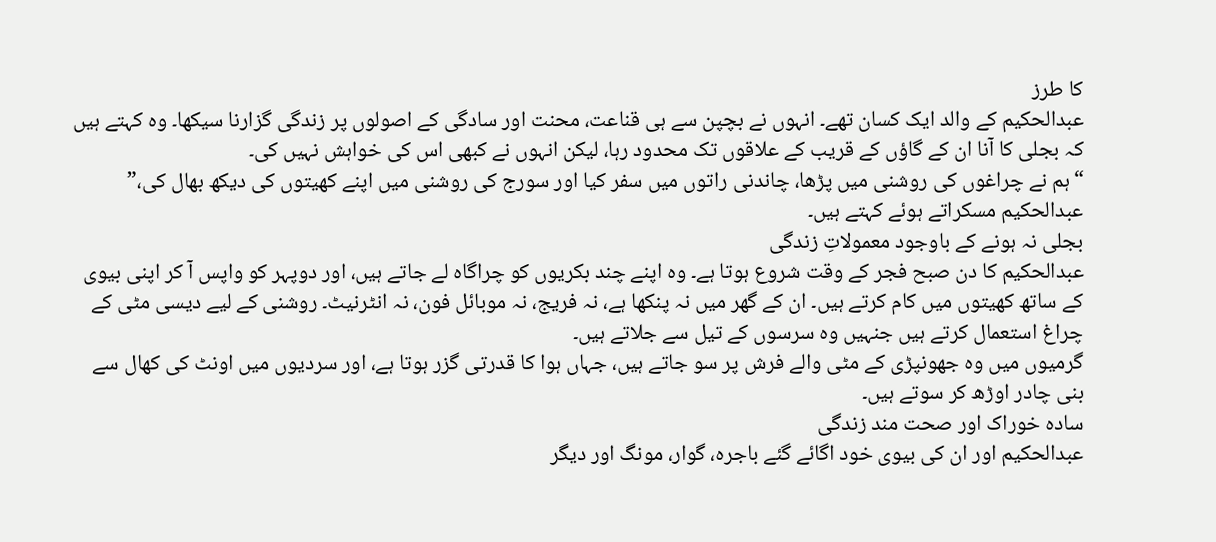کا طرز
عبدالحکیم کے والد ایک کسان تھے۔ انہوں نے بچپن سے ہی قناعت، محنت اور سادگی کے اصولوں پر زندگی گزارنا سیکھا۔ وہ کہتے ہیں کہ بجلی کا آنا ان کے گاؤں کے قریب کے علاقوں تک محدود رہا، لیکن انہوں نے کبھی اس کی خواہش نہیں کی۔
“ہم نے چراغوں کی روشنی میں پڑھا، چاندنی راتوں میں سفر کیا اور سورج کی روشنی میں اپنے کھیتوں کی دیکھ بھال کی،” عبدالحکیم مسکراتے ہوئے کہتے ہیں۔
بجلی نہ ہونے کے باوجود معمولاتِ زندگی
عبدالحکیم کا دن صبح فجر کے وقت شروع ہوتا ہے۔ وہ اپنے چند بکریوں کو چراگاہ لے جاتے ہیں، اور دوپہر کو واپس آ کر اپنی بیوی کے ساتھ کھیتوں میں کام کرتے ہیں۔ ان کے گھر میں نہ پنکھا ہے، نہ فریج، نہ موبائل فون، نہ انٹرنیٹ۔ روشنی کے لیے دیسی مٹی کے چراغ استعمال کرتے ہیں جنہیں وہ سرسوں کے تیل سے جلاتے ہیں۔
گرمیوں میں وہ جھونپڑی کے مٹی والے فرش پر سو جاتے ہیں، جہاں ہوا کا قدرتی گزر ہوتا ہے، اور سردیوں میں اونٹ کی کھال سے بنی چادر اوڑھ کر سوتے ہیں۔
سادہ خوراک اور صحت مند زندگی
عبدالحکیم اور ان کی بیوی خود اگائے گئے باجرہ، گوار، مونگ اور دیگر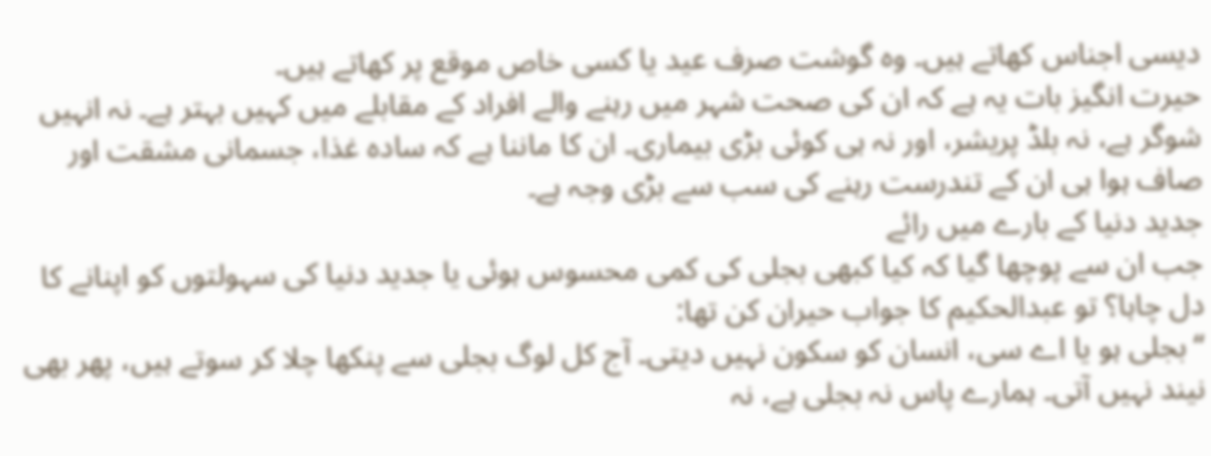دیسی اجناس کھاتے ہیں۔ وہ گوشت صرف عید یا کسی خاص موقع پر کھاتے ہیں۔
حیرت انگیز بات یہ ہے کہ ان کی صحت شہر میں رہنے والے افراد کے مقابلے میں کہیں بہتر ہے۔ نہ انہیں شوگر ہے، نہ بلڈ پریشر، اور نہ ہی کوئی بڑی بیماری۔ ان کا ماننا ہے کہ سادہ غذا، جسمانی مشقت اور صاف ہوا ہی ان کے تندرست رہنے کی سب سے بڑی وجہ ہے۔
جدید دنیا کے بارے میں رائے
جب ان سے پوچھا گیا کہ کیا کبھی بجلی کی کمی محسوس ہوئی یا جدید دنیا کی سہولتوں کو اپنانے کا دل چاہا؟ تو عبدالحکیم کا جواب حیران کن تھا:
“بجلی ہو یا اے سی، انسان کو سکون نہیں دیتی۔ آج کل لوگ بجلی سے پنکھا چلا کر سوتے ہیں، پھر بھی نیند نہیں آتی۔ ہمارے پاس نہ بجلی ہے، نہ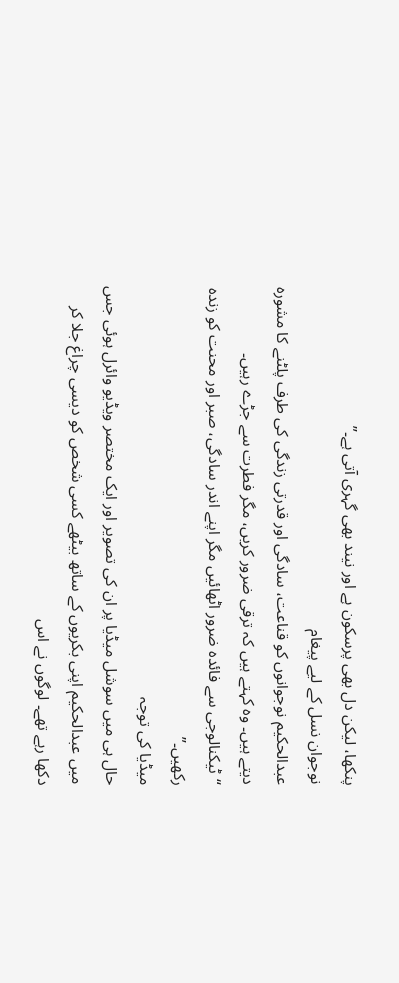پنکھا، لیکن دل بھی پرسکون ہے اور نیند بھی گہری آتی ہے۔”
نوجوان نسل کے لیے پیغام
عبدالحکیم نوجوانوں کو قناعت، سادگی اور قدرتی زندگی کی طرف پلٹنے کا مشورہ دیتے ہیں۔ وہ کہتے ہیں کہ ترقی ضرور کریں، مگر فطرت سے جڑے رہیں۔
“ٹیکنالوجی سے فائدہ ضرور اٹھائیں مگر اپنے اندر سادگی، صبر اور محنت کو زندہ رکھیں۔”
میڈیا کی توجہ
حال ہی میں سوشل میڈیا پر ان کی تصویر اور ایک مختصر ویڈیو وائرل ہوئی جس میں عبدالحکیم اپنی بکریوں کے ساتھ بیٹھے کسی شخص کو دیسی چراغ جلا کر دکھا رہے تھے۔ لوگوں نے اس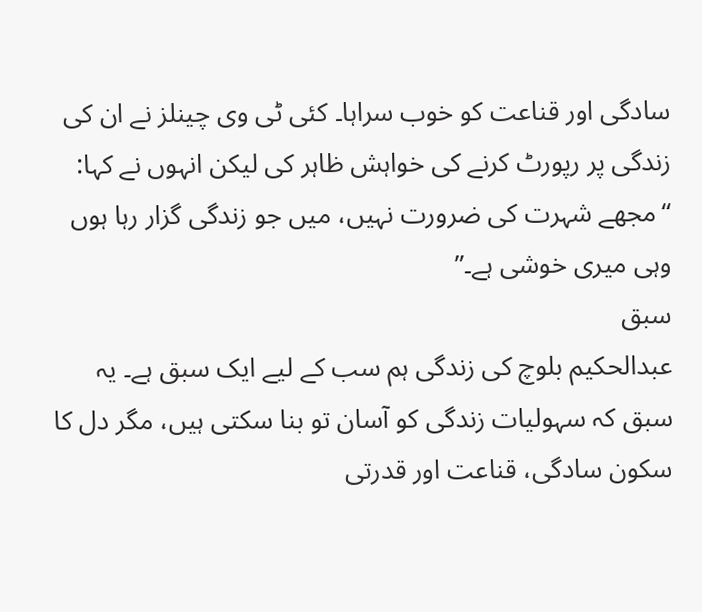سادگی اور قناعت کو خوب سراہا۔ کئی ٹی وی چینلز نے ان کی زندگی پر رپورٹ کرنے کی خواہش ظاہر کی لیکن انہوں نے کہا:
“مجھے شہرت کی ضرورت نہیں، میں جو زندگی گزار رہا ہوں وہی میری خوشی ہے۔”
سبق
عبدالحکیم بلوچ کی زندگی ہم سب کے لیے ایک سبق ہے۔ یہ سبق کہ سہولیات زندگی کو آسان تو بنا سکتی ہیں، مگر دل کا سکون سادگی، قناعت اور قدرتی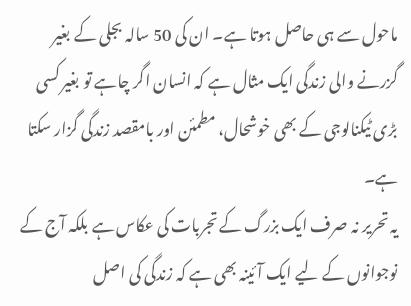ماحول سے ہی حاصل ہوتا ہے۔ ان کی 50 سالہ بجلی کے بغیر گزرنے والی زندگی ایک مثال ہے کہ انسان اگر چاہے تو بغیر کسی بڑی ٹیکنالوجی کے بھی خوشحال، مطمئن اور بامقصد زندگی گزار سکتا ہے۔
یہ تحریر نہ صرف ایک بزرگ کے تجربات کی عکاس ہے بلکہ آج کے نوجوانوں کے لیے ایک آئینہ بھی ہے کہ زندگی کی اصل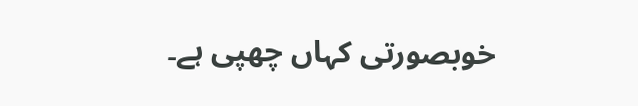خوبصورتی کہاں چھپی ہے۔